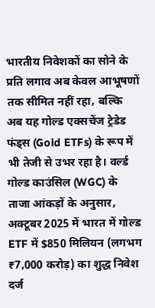भारतीय निवेशकों का सोने के प्रति लगाव अब केवल आभूषणों तक सीमित नहीं रहा, बल्कि अब यह गोल्ड एक्सचेंज ट्रेडेड फंड्स (Gold ETFs) के रूप में भी तेजी से उभर रहा है। वर्ल्ड गोल्ड काउंसिल (WGC) के ताजा आंकड़ों के अनुसार, अक्टूबर 2025 में भारत में गोल्ड ETF में $850 मिलियन (लगभग ₹7,000 करोड़) का शुद्ध निवेश दर्ज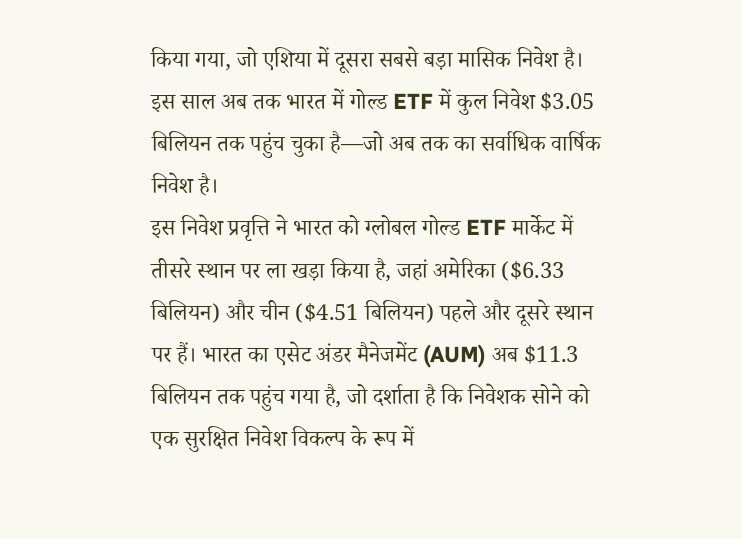किया गया, जो एशिया में दूसरा सबसे बड़ा मासिक निवेश है। इस साल अब तक भारत में गोल्ड ETF में कुल निवेश $3.05 बिलियन तक पहुंच चुका है—जो अब तक का सर्वाधिक वार्षिक निवेश है।
इस निवेश प्रवृत्ति ने भारत को ग्लोबल गोल्ड ETF मार्केट में तीसरे स्थान पर ला खड़ा किया है, जहां अमेरिका ($6.33 बिलियन) और चीन ($4.51 बिलियन) पहले और दूसरे स्थान पर हैं। भारत का एसेट अंडर मैनेजमेंट (AUM) अब $11.3 बिलियन तक पहुंच गया है, जो दर्शाता है कि निवेशक सोने को एक सुरक्षित निवेश विकल्प के रूप में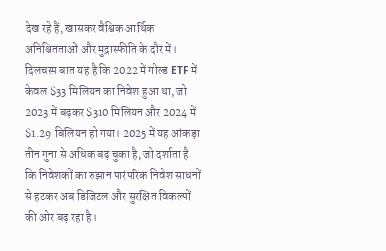देख रहे हैं, खासकर वैश्विक आर्थिक अनिश्चितताओं और मुद्रास्फीति के दौर में।
दिलचस्प बात यह है कि 2022 में गोल्ड ETF में केवल $33 मिलियन का निवेश हुआ था, जो 2023 में बढ़कर $310 मिलियन और 2024 में $1.29 बिलियन हो गया। 2025 में यह आंकड़ा तीन गुना से अधिक बढ़ चुका है, जो दर्शाता है कि निवेशकों का रुझान पारंपरिक निवेश साधनों से हटकर अब डिजिटल और सुरक्षित विकल्पों की ओर बढ़ रहा है।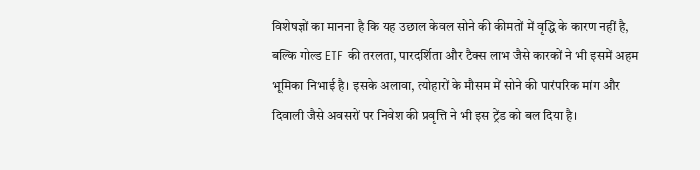विशेषज्ञों का मानना है कि यह उछाल केवल सोने की कीमतों में वृद्धि के कारण नहीं है, बल्कि गोल्ड ETF की तरलता, पारदर्शिता और टैक्स लाभ जैसे कारकों ने भी इसमें अहम भूमिका निभाई है। इसके अलावा, त्योहारों के मौसम में सोने की पारंपरिक मांग और दिवाली जैसे अवसरों पर निवेश की प्रवृत्ति ने भी इस ट्रेंड को बल दिया है।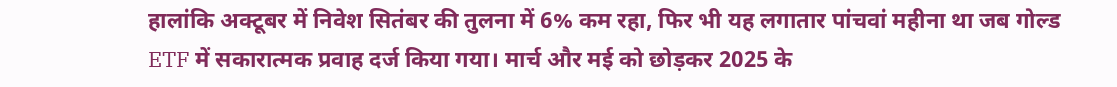हालांकि अक्टूबर में निवेश सितंबर की तुलना में 6% कम रहा, फिर भी यह लगातार पांचवां महीना था जब गोल्ड ETF में सकारात्मक प्रवाह दर्ज किया गया। मार्च और मई को छोड़कर 2025 के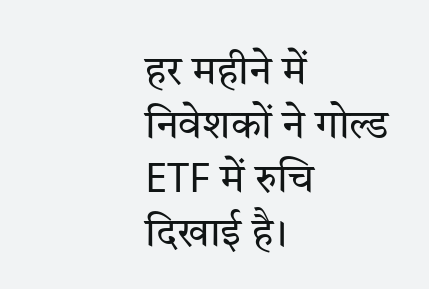हर महीने में निवेशकों ने गोल्ड ETF में रुचि दिखाई है।